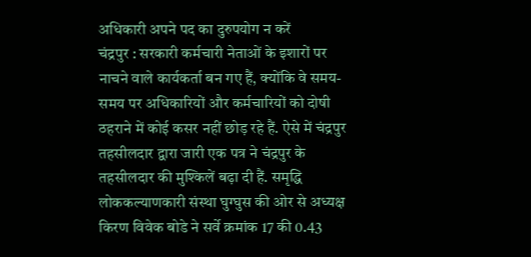अधिकारी अपने पद का दुरुपयोग न करें
चंद्रपुर : सरकारी कर्मचारी नेताओं के इशारों पर नाचने वाले कार्यकर्ता बन गए हैं, क्योंकि वे समय-समय पर अधिकारियों और कर्मचारियों को दोषी ठहराने में कोई कसर नहीं छोड़ रहे हैं. ऐसे में चंद्रपुर तहसीलदार द्वारा जारी एक पत्र ने चंद्रपुर के तहसीलदार की मुश्किलें बढ़ा दी हैं. समृद्धि लोककल्याणकारी संस्था घुग्घुस की ओर से अध्यक्ष किरण विवेक बोडे ने सर्वे क्रमांक 17 की 0.43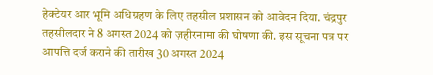हेक्टेयर आर भूमि अधिग्रहण के लिए तहसील प्रशासन को आवेदन दिया. चंद्रपुर तहसीलदार ने 8 अगस्त 2024 को ज़हीरनामा की घोषणा की. इस सूचना पत्र पर आपत्ति दर्ज कराने की तारीख 30 अगस्त 2024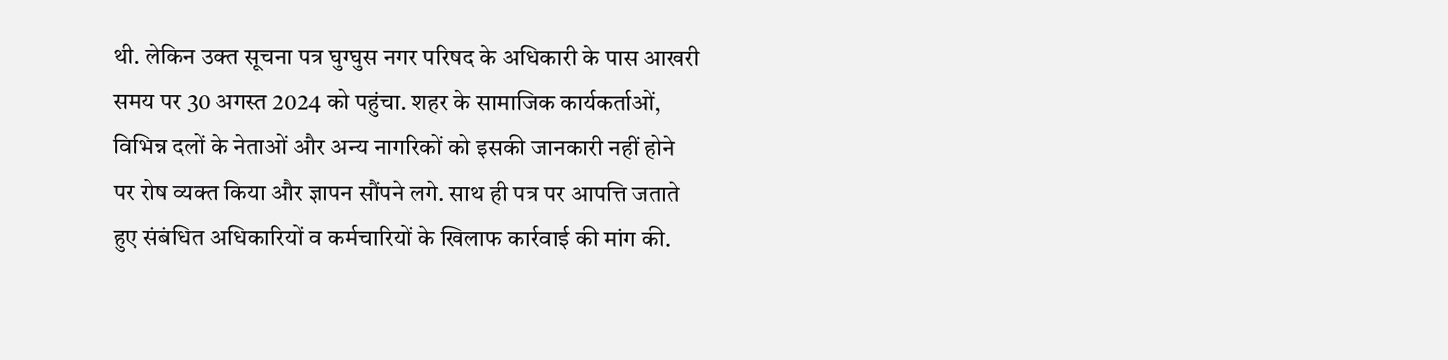थी. लेकिन उक्त सूचना पत्र घुग्घुस नगर परिषद के अधिकारी के पास आखरी समय पर 30 अगस्त 2024 को पहुंचा. शहर के सामाजिक कार्यकर्ताओं, विभिन्न दलों के नेताओं और अन्य नागरिकों को इसकी जानकारी नहीं होने पर रोष व्यक्त किया और ज्ञापन सौंपने लगे. साथ ही पत्र पर आपत्ति जताते हुए संबंधित अधिकारियों व कर्मचारियों के खिलाफ कार्रवाई की मांग की.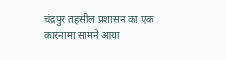चंद्रपुर तहसील प्रशासन का एक कारनामा सामने आया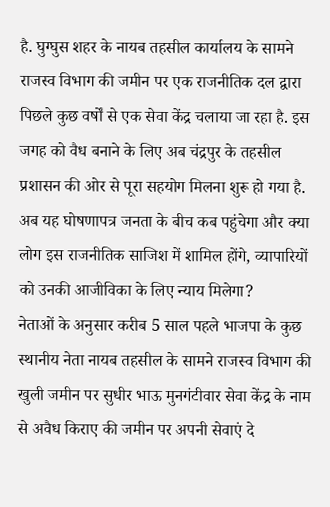है. घुग्घुस शहर के नायब तहसील कार्यालय के सामने राजस्व विभाग की जमीन पर एक राजनीतिक दल द्वारा पिछले कुछ वर्षों से एक सेवा केंद्र चलाया जा रहा है. इस जगह को वैध बनाने के लिए अब चंद्रपुर के तहसील प्रशासन की ओर से पूरा सहयोग मिलना शुरू हो गया है. अब यह घोषणापत्र जनता के बीच कब पहुंचेगा और क्या लोग इस राजनीतिक साजिश में शामिल होंगे, व्यापारियों को उनकी आजीविका के लिए न्याय मिलेगा?
नेताओं के अनुसार करीब 5 साल पहले भाजपा के कुछ स्थानीय नेता नायब तहसील के सामने राजस्व विभाग की खुली जमीन पर सुधीर भाऊ मुनगंटीवार सेवा केंद्र के नाम से अवैध किराए की जमीन पर अपनी सेवाएं दे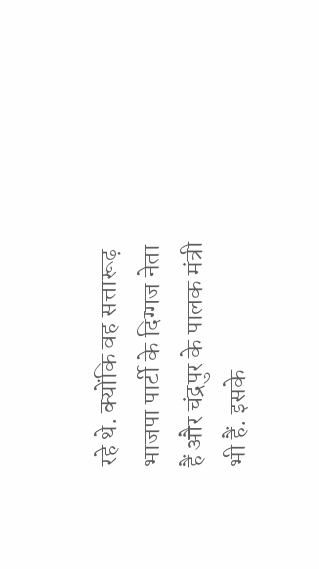रहे थे. क्योंकि वह सत्तारूढ़ भाजपा पार्टी के दिग्गज नेता हैं और चंद्रपुर के पालक मंत्री भी हैं. इसके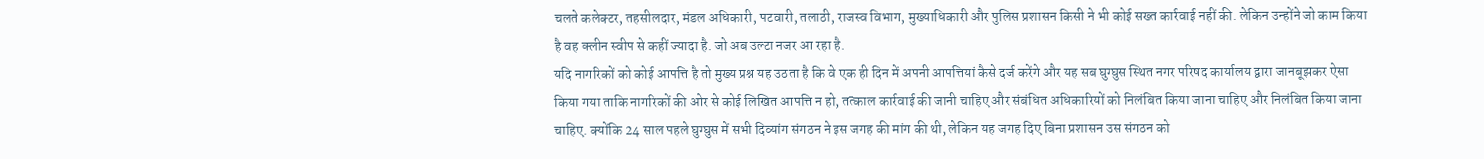चलते कलेक्टर, तहसीलदार, मंडल अधिकारी, पटवारी, तलाठी, राजस्व विभाग, मुख्याधिकारी और पुलिस प्रशासन किसी ने भी कोई सख्त कार्रवाई नहीं की. लेकिन उन्होंने जो काम किया है वह क्लीन स्वीप से कहीं ज्यादा है. जो अब उल्टा नजर आ रहा है.
यदि नागरिकों को कोई आपत्ति है तो मुख्य प्रश्न यह उठता है कि वे एक ही दिन में अपनी आपत्तियां कैसे दर्ज करेंगे और यह सब घुग्घुस स्थित नगर परिषद कार्यालय द्वारा जानबूझकर ऐसा किया गया ताकि नागरिकों की ओर से कोई लिखित आपत्ति न हो, तत्काल कार्रवाई की जानी चाहिए और संबंधित अधिकारियों को निलंबित किया जाना चाहिए और निलंबित किया जाना चाहिए. क्योंकि 24 साल पहले घुग्घुस में सभी दिव्यांग संगठन ने इस जगह की मांग की थी, लेकिन यह जगह दिए बिना प्रशासन उस संगठन को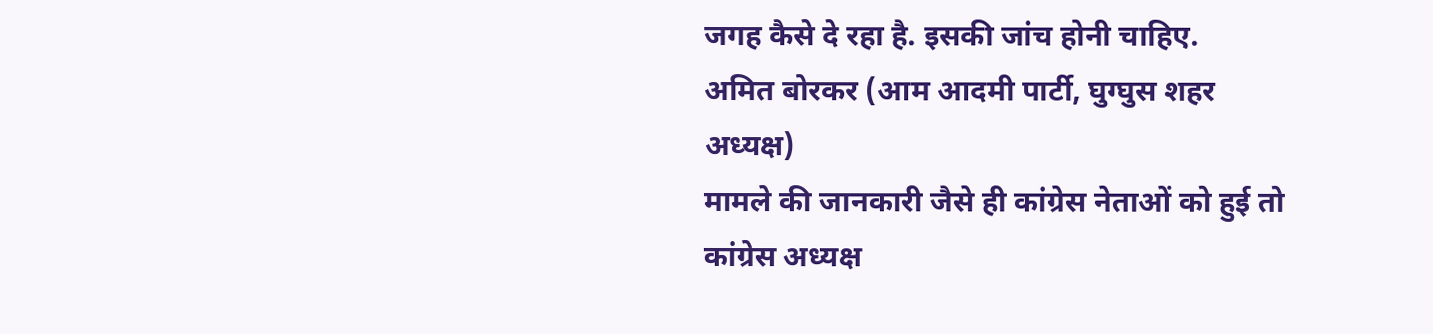जगह कैसे दे रहा है. इसकी जांच होनी चाहिए.
अमित बोरकर (आम आदमी पार्टी, घुग्घुस शहर अध्यक्ष)
मामले की जानकारी जैसे ही कांग्रेस नेताओं को हुई तो कांग्रेस अध्यक्ष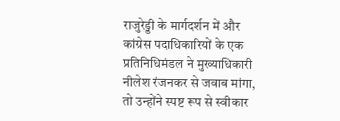राजुरेड्डी के मार्गदर्शन में और कांग्रेस पदाधिकारियों के एक प्रतिनिधिमंडल ने मुख्याधिकारी नीलेश रंजनकर से जवाब मांगा, तो उन्होंने स्पष्ट रूप से स्वीकार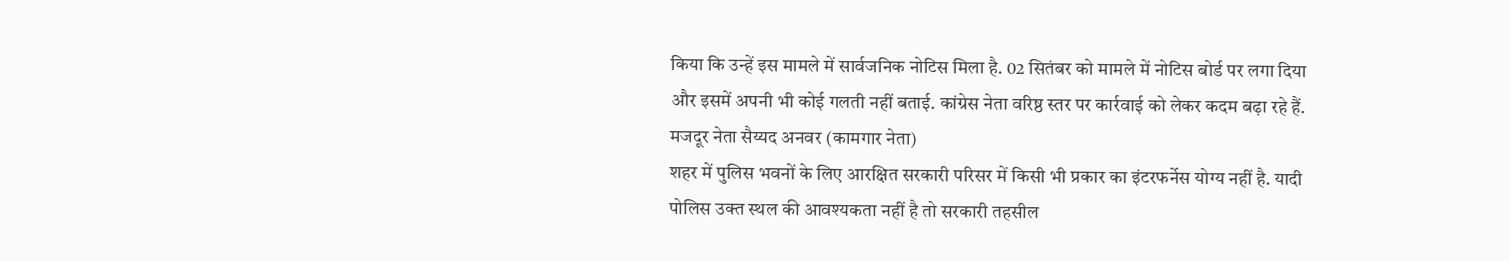किया कि उन्हें इस मामले में सार्वजनिक नोटिस मिला है. 02 सितंबर को मामले में नोटिस बोर्ड पर लगा दिया और इसमें अपनी भी कोई गलती नहीं बताई. कांग्रेस नेता वरिष्ठ स्तर पर कार्रवाई को लेकर कदम बढ़ा रहे हैं.
मजदूर नेता सैय्यद अनवर (कामगार नेता)
शहर में पुलिस भवनों के लिए आरक्षित सरकारी परिसर में किसी भी प्रकार का इंटरफर्नेस योग्य नहीं है. यादी पोलिस उक्त स्थल की आवश्यकता नहीं है तो सरकारी तहसील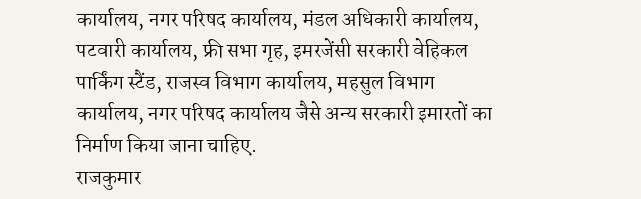कार्यालय, नगर परिषद कार्यालय, मंडल अधिकारी कार्यालय, पटवारी कार्यालय, फ्री सभा गृह, इमरजेंसी सरकारी वेहिकल पार्किंग स्टैंड, राजस्व विभाग कार्यालय, महसुल विभाग कार्यालय, नगर परिषद कार्यालय जैसे अन्य सरकारी इमारतों का निर्माण किया जाना चाहिए.
राजकुमार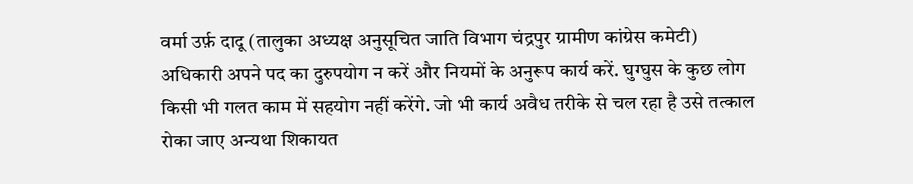वर्मा उर्फ़ दादू (तालुका अध्यक्ष अनुसूचित जाति विभाग चंद्रपुर ग्रामीण कांग्रेस कमेटी)
अधिकारी अपने पद का दुरुपयोग न करें और नियमों के अनुरूप कार्य करें. घुग्घुस के कुछ लोग किसी भी गलत काम में सहयोग नहीं करेंगे. जो भी कार्य अवैध तरीके से चल रहा है उसे तत्काल रोका जाए अन्यथा शिकायत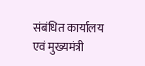संबंधित कार्यालय एवं मुख्यमंत्री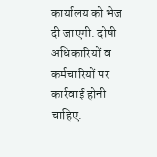कार्यालय को भेज दी जाएगी. दोषी अधिकारियों व कर्मचारियों पर कार्रवाई होनी चाहिए.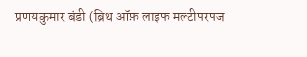प्रणयकुमार बंडी (ब्रिथ ऑफ़ लाइफ मल्टीपरपज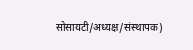सोसायटी/अध्यक्ष/संस्थापक)